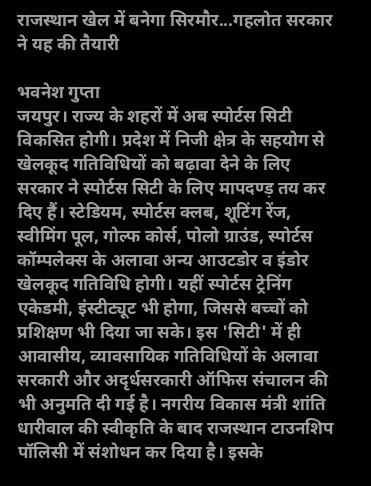राजस्थान खेल में बनेगा सिरमौर...गहलोत सरकार ने यह की तैयारी

भवनेश गुप्ता
जयपुर। राज्य के शहरों में अब स्पोर्टस सिटी विकसित होगी। प्रदेश में निजी क्षेत्र के सहयोग से खेलकूद गतिविधियों को बढ़ावा देने के लिए सरकार ने स्पोर्टस सिटी के लिए मापदण्ड़ तय कर दिए हैं। स्टेडियम, स्पोर्टस क्लब, शूटिंग रेंज, स्वीमिंग पूल, गोल्फ कोर्स, पोलो ग्राउंड, स्पोर्टस कॉम्पलेक्स के अलावा अन्य आउटडोर व इंडोर खेलकूद गतिविधि होगी। यहीं स्पोर्टस ट्रेनिंग एकेडमी, इंस्टीट्यूट भी होगा, जिससे बच्चों को प्रशिक्षण भी दिया जा सके। इस 'सिटी' में ही आवासीय, व्यावसायिक गतिविधियों के अलावा सरकारी और अदृर्धसरकारी ऑफिस संचालन की भी अनुमति दी गई है। नगरीय विकास मंत्री शांति धारीवाल की स्वीकृति के बाद राजस्थान टाउनशिप पॉलिसी में संशोधन कर दिया है। इसके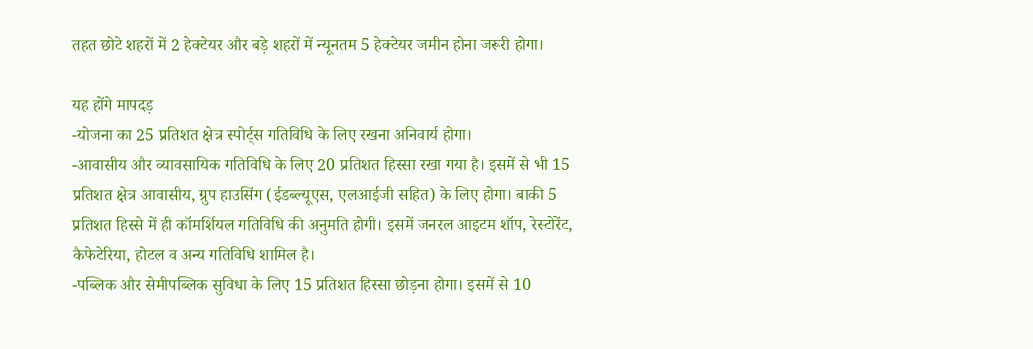तहत छोटे शहरों में 2 हेक्टेयर और बड़े शहरों में न्यूनतम 5 हेक्टेयर जमीन होना जरूरी होगा।

यह होंगे मापदड़
-योजना का 25 प्रतिशत क्षेत्र स्पोर्ट्स गतिविधि के लिए रखना अनिवार्य होगा।
-आवासीय और व्यावसायिक गतिविधि के लिए 20 प्रतिशत हिस्सा रखा गया है। इसमें से भी 15 प्रतिशत क्षेत्र आवासीय, ग्रुप हाउसिंग (ईडब्ल्यूएस, एलआईजी सहित) के लिए होगा। बाकी 5 प्रतिशत हिस्से में ही कॉमर्शियल गतिविधि की अनुमति होगी। इसमें जनरल आइटम शॉप, रेस्टोरेंट, कैफेटेरिया, होटल व अन्य गतिविधि शामिल है।
-पब्लिक और सेमीपब्लिक सुविधा के लिए 15 प्रतिशत हिस्सा छोड़ना होगा। इसमें से 10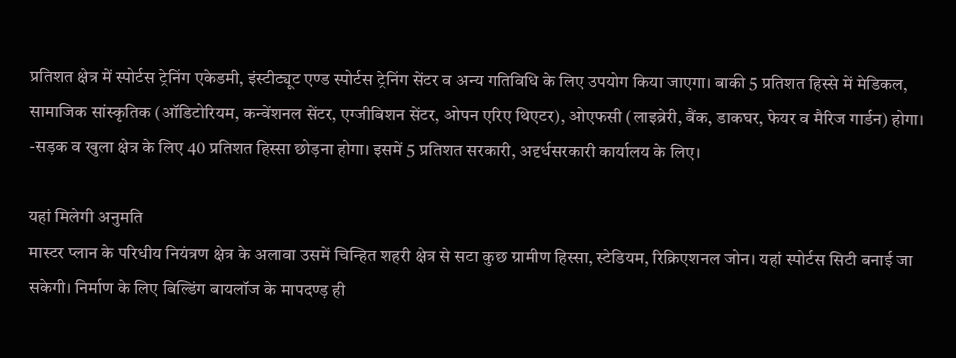प्रतिशत क्षेत्र में स्पोर्टस ट्रेनिंग एकेडमी, इंस्टीट्यूट एण्ड स्पोर्टस ट्रेनिंग सेंटर व अन्य गतिविधि के लिए उपयोग किया जाएगा। बाकी 5 प्रतिशत हिस्से में मेडिकल, सामाजिक सांस्कृतिक (ऑडिटोरियम, कन्वेंशनल सेंटर, एग्जीबिशन सेंटर, ओपन एरिए थिएटर), ओएफसी (लाइब्रेरी, बैंक, डाकघर, फेयर व मैरिज गार्डन) होगा।
-सड़क व खुला क्षेत्र के लिए 40 प्रतिशत हिस्सा छोड़ना होगा। इसमें 5 प्रतिशत सरकारी, अदृर्धसरकारी कार्यालय के लिए।

यहां मिलेगी अनुमति
मास्टर प्लान के परिधीय नियंत्रण क्षेत्र के अलावा उसमें चिन्हित शहरी क्षेत्र से सटा कुछ ग्रामीण हिस्सा, स्टेडियम, रिक्रिएशनल जोन। यहां स्पोर्टस सिटी बनाई जा सकेगी। निर्माण के लिए बिल्डिंग बायलॉज के मापदण्ड़ ही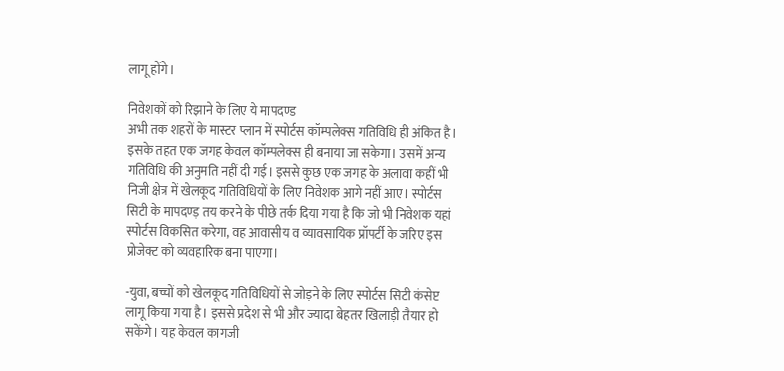लागू होंगे।

निवेशकों को रिझाने के लिए ये मापदण्ड
अभी तक शहरों के मास्टर प्लान में स्पोर्टस कॉम्पलेक्स गतिविधि ही अंकित है। इसके तहत एक जगह केवल कॉम्पलेक्स ही बनाया जा सकेगा। उसमें अन्य गतिविधि की अनुमति नहीं दी गई। इससे कुछ एक जगह के अलावा कहीं भी निजी क्षेत्र में खेलकूद गतिविधियों के लिए निवेशक आगे नहीं आए। स्पोर्टस सिटी के मापदण्ड़ तय करने के पीछे तर्क दिया गया है कि जो भी निवेशक यहां स्पोर्टस विकसित करेगा, वह आवासीय व व्यावसायिक प्रॉपर्टी के जरिए इस प्रोजेक्ट को व्यवहारिक बना पाएगा।

-युवा, बच्चों को खेलकूद गतिविधियों से जोड़ने के लिए स्पोर्टस सिटी कंसेप्ट लागू किया गया है। इससे प्रदेश से भी और ज्यादा बेहतर खिलाड़ी तैयार हो सकेंगे। यह केवल कागजी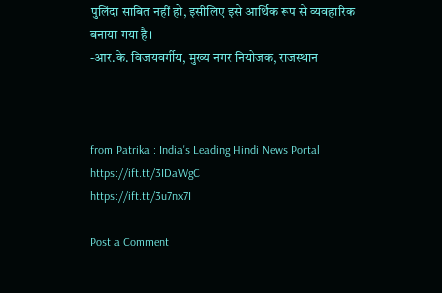पुलिंदा साबित नहीं हो, इसीलिए इसे आर्थिक रूप से व्यवहारिक बनाया गया है।
-आर.के. विजयवर्गीय, मुख्य नगर नियोजक, राजस्थान



from Patrika : India's Leading Hindi News Portal https://ift.tt/3IDaWgC
https://ift.tt/3u7nx7I

Post a Comment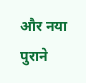और नया पुराने